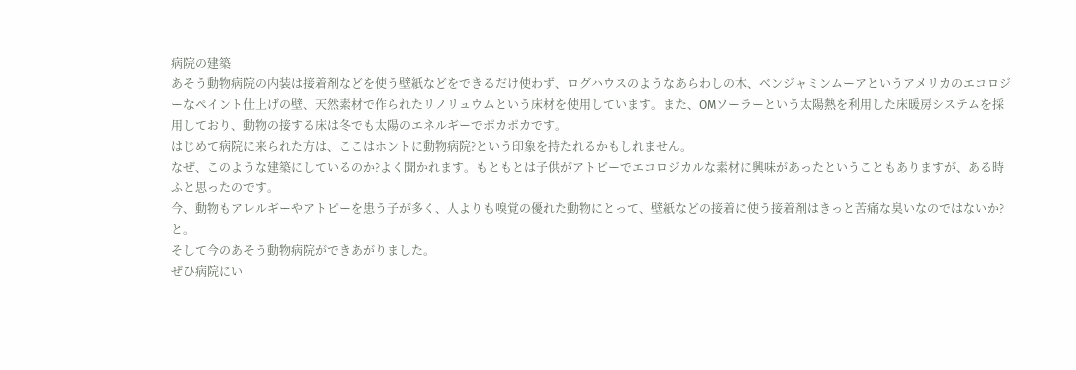病院の建築
あそう動物病院の内装は接着剤などを使う壁紙などをできるだけ使わず、ログハウスのようなあらわしの木、ベンジャミンムーアというアメリカのエコロジーなペイント仕上げの壁、天然素材で作られたリノリュウムという床材を使用しています。また、OMソーラーという太陽熱を利用した床暖房システムを採用しており、動物の接する床は冬でも太陽のエネルギーでポカポカです。
はじめて病院に来られた方は、ここはホントに動物病院?という印象を持たれるかもしれません。
なぜ、このような建築にしているのか?よく聞かれます。もともとは子供がアトピーでエコロジカルな素材に興味があったということもありますが、ある時ふと思ったのです。
今、動物もアレルギーやアトピーを患う子が多く、人よりも嗅覚の優れた動物にとって、壁紙などの接着に使う接着剤はきっと苦痛な臭いなのではないか?と。
そして今のあそう動物病院ができあがりました。
ぜひ病院にい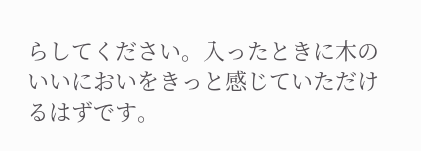らしてください。入ったときに木のいいにおいをきっと感じていただけるはずです。